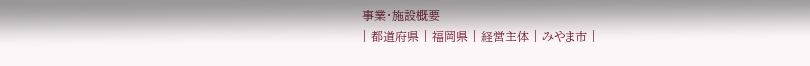事業・施設概要
| 都道府県 | 福岡県 | 経営主体 | みやま市 |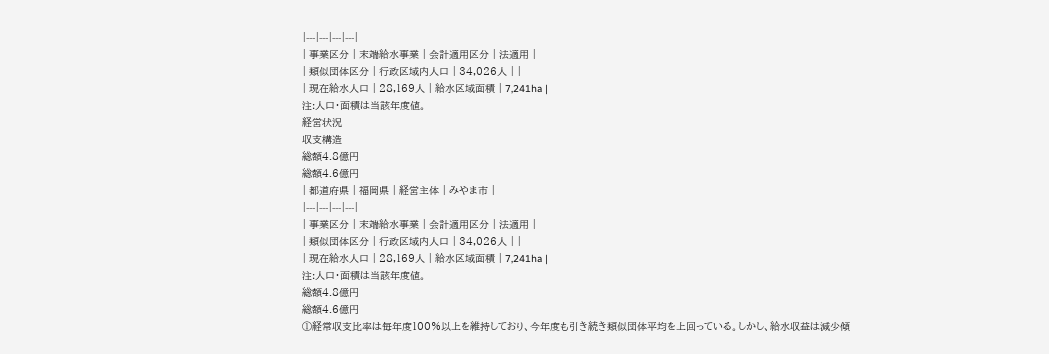|---|---|---|---|
| 事業区分 | 末端給水事業 | 会計適用区分 | 法適用 |
| 類似団体区分 | 行政区域内人口 | 34,026人 | |
| 現在給水人口 | 28,169人 | 給水区域面積 | 7,241ha |
注:人口・面積は当該年度値。
経営状況
収支構造
総額4.8億円
総額4.6億円
| 都道府県 | 福岡県 | 経営主体 | みやま市 |
|---|---|---|---|
| 事業区分 | 末端給水事業 | 会計適用区分 | 法適用 |
| 類似団体区分 | 行政区域内人口 | 34,026人 | |
| 現在給水人口 | 28,169人 | 給水区域面積 | 7,241ha |
注:人口・面積は当該年度値。
総額4.8億円
総額4.6億円
①経常収支比率は毎年度100%以上を維持しており、今年度も引き続き類似団体平均を上回っている。しかし、給水収益は減少傾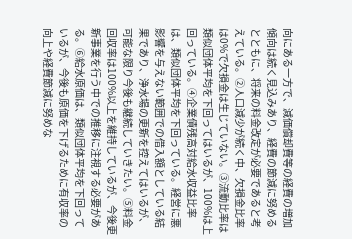向にある一方で、減価償却費等の経費の増加傾向は続く見込みあり、経費の節減に努めるとともに、将来の料金改定が必要であると考えている。②人口減少が続く中、欠損金比率は0%で欠損金は生じていない。③流動比率は類似団体平均を下回ってはいるが、100%は上回っている。④企業債残高対給水収益比率は、類似団体平均を下回っている。経営に悪影響を与えない範囲での借入額としている結果であり、浄水場の更新を控えてはいるが、可能な限り今後も継続していきたい。⑤料金回収率は100%以上を維持しているが、今後更新事業を行う中での推移に注視する必要がある。⑥給水原価は、類似団体平均を下回っているが、今後も原価を下げるために有収率の向上や経費節減に努めな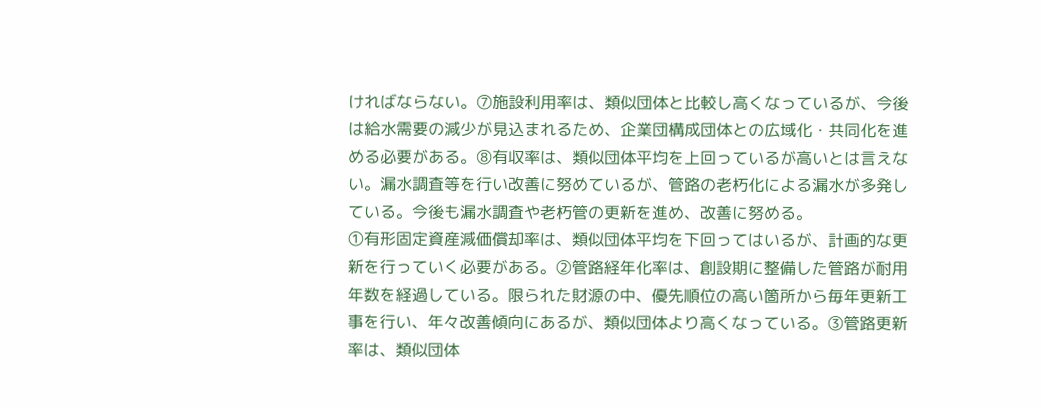ければならない。⑦施設利用率は、類似団体と比較し高くなっているが、今後は給水需要の減少が見込まれるため、企業団構成団体との広域化・共同化を進める必要がある。⑧有収率は、類似団体平均を上回っているが高いとは言えない。漏水調査等を行い改善に努めているが、管路の老朽化による漏水が多発している。今後も漏水調査や老朽管の更新を進め、改善に努める。
①有形固定資産減価償却率は、類似団体平均を下回ってはいるが、計画的な更新を行っていく必要がある。②管路経年化率は、創設期に整備した管路が耐用年数を経過している。限られた財源の中、優先順位の高い箇所から毎年更新工事を行い、年々改善傾向にあるが、類似団体より高くなっている。③管路更新率は、類似団体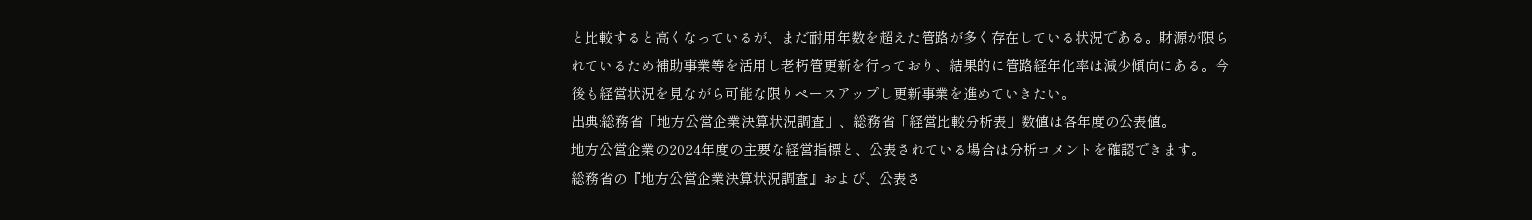と比較すると高くなっているが、まだ耐用年数を超えた管路が多く存在している状況である。財源が限られているため補助事業等を活用し老朽管更新を行っており、結果的に管路経年化率は減少傾向にある。今後も経営状況を見ながら可能な限りペースアップし更新事業を進めていきたい。
出典:総務省「地方公営企業決算状況調査」、総務省「経営比較分析表」数値は各年度の公表値。
地方公営企業の2024年度の主要な経営指標と、公表されている場合は分析コメントを確認できます。
総務省の『地方公営企業決算状況調査』および、公表さ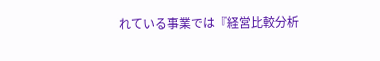れている事業では『経営比較分析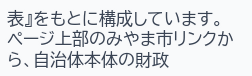表』をもとに構成しています。
ページ上部のみやま市リンクから、自治体本体の財政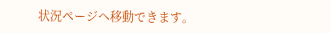状況ページへ移動できます。